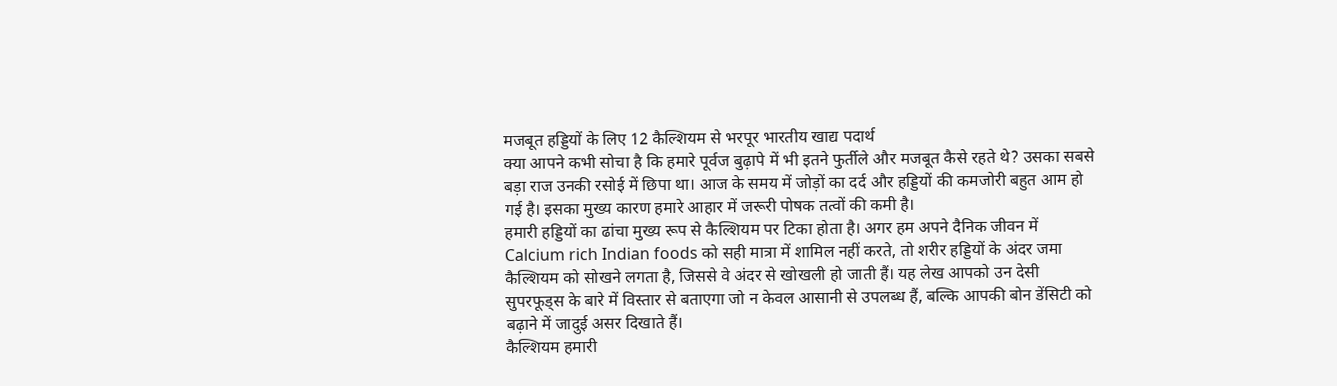मजबूत हड्डियों के लिए 12 कैल्शियम से भरपूर भारतीय खाद्य पदार्थ
क्या आपने कभी सोचा है कि हमारे पूर्वज बुढ़ापे में भी इतने फुर्तीले और मजबूत कैसे रहते थे? उसका सबसे बड़ा राज उनकी रसोई में छिपा था। आज के समय में जोड़ों का दर्द और हड्डियों की कमजोरी बहुत आम हो गई है। इसका मुख्य कारण हमारे आहार में जरूरी पोषक तत्वों की कमी है।
हमारी हड्डियों का ढांचा मुख्य रूप से कैल्शियम पर टिका होता है। अगर हम अपने दैनिक जीवन में Calcium rich Indian foods को सही मात्रा में शामिल नहीं करते, तो शरीर हड्डियों के अंदर जमा कैल्शियम को सोखने लगता है, जिससे वे अंदर से खोखली हो जाती हैं। यह लेख आपको उन देसी सुपरफूड्स के बारे में विस्तार से बताएगा जो न केवल आसानी से उपलब्ध हैं, बल्कि आपकी बोन डेंसिटी को बढ़ाने में जादुई असर दिखाते हैं।
कैल्शियम हमारी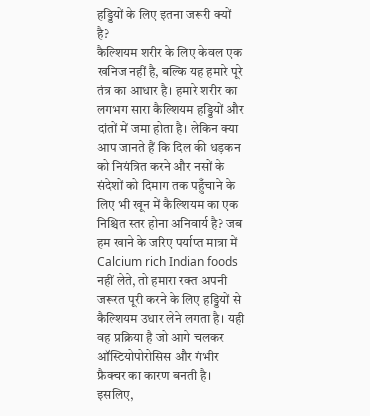हड्डियों के लिए इतना जरूरी क्यों है?
कैल्शियम शरीर के लिए केवल एक खनिज नहीं है, बल्कि यह हमारे पूरे तंत्र का आधार है। हमारे शरीर का लगभग सारा कैल्शियम हड्डियों और दांतों में जमा होता है। लेकिन क्या आप जानते हैं कि दिल की धड़कन को नियंत्रित करने और नसों के संदेशों को दिमाग तक पहुँचाने के लिए भी खून में कैल्शियम का एक निश्चित स्तर होना अनिवार्य है? जब हम खाने के जरिए पर्याप्त मात्रा में Calcium rich Indian foods नहीं लेते, तो हमारा रक्त अपनी जरूरत पूरी करने के लिए हड्डियों से कैल्शियम उधार लेने लगता है। यही वह प्रक्रिया है जो आगे चलकर ऑस्टियोपोरोसिस और गंभीर फ्रैक्चर का कारण बनती है। इसलिए,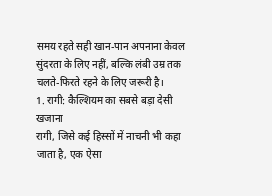समय रहते सही खान-पान अपनाना केवल सुंदरता के लिए नहीं, बल्कि लंबी उम्र तक चलते-फिरते रहने के लिए जरूरी है।
1. रागी: कैल्शियम का सबसे बड़ा देसी खजाना
रागी, जिसे कई हिस्सों में नाचनी भी कहा जाता है, एक ऐसा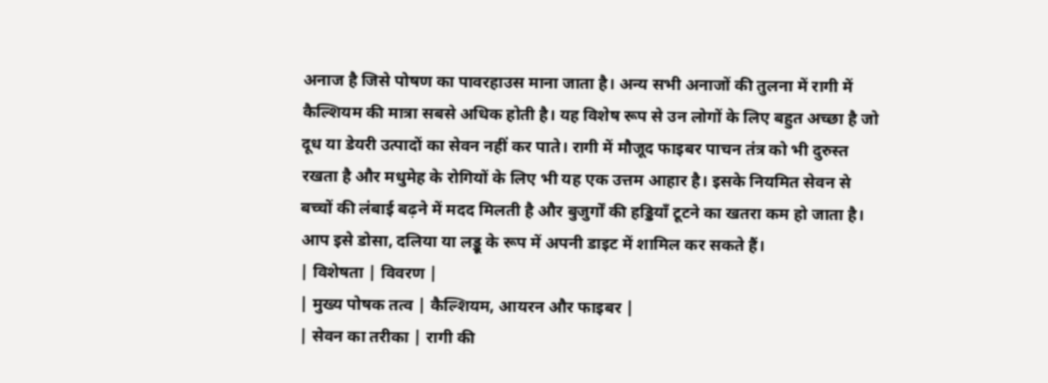अनाज है जिसे पोषण का पावरहाउस माना जाता है। अन्य सभी अनाजों की तुलना में रागी में कैल्शियम की मात्रा सबसे अधिक होती है। यह विशेष रूप से उन लोगों के लिए बहुत अच्छा है जो दूध या डेयरी उत्पादों का सेवन नहीं कर पाते। रागी में मौजूद फाइबर पाचन तंत्र को भी दुरुस्त रखता है और मधुमेह के रोगियों के लिए भी यह एक उत्तम आहार है। इसके नियमित सेवन से बच्चों की लंबाई बढ़ने में मदद मिलती है और बुजुर्गों की हड्डियाँ टूटने का खतरा कम हो जाता है। आप इसे डोसा, दलिया या लड्डू के रूप में अपनी डाइट में शामिल कर सकते हैं।
| विशेषता | विवरण |
| मुख्य पोषक तत्व | कैल्शियम, आयरन और फाइबर |
| सेवन का तरीका | रागी की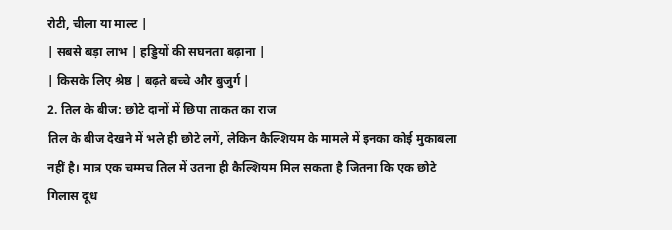रोटी, चीला या माल्ट |
| सबसे बड़ा लाभ | हड्डियों की सघनता बढ़ाना |
| किसके लिए श्रेष्ठ | बढ़ते बच्चे और बुजुर्ग |
2. तिल के बीज: छोटे दानों में छिपा ताकत का राज
तिल के बीज देखने में भले ही छोटे लगें, लेकिन कैल्शियम के मामले में इनका कोई मुकाबला नहीं है। मात्र एक चम्मच तिल में उतना ही कैल्शियम मिल सकता है जितना कि एक छोटे गिलास दूध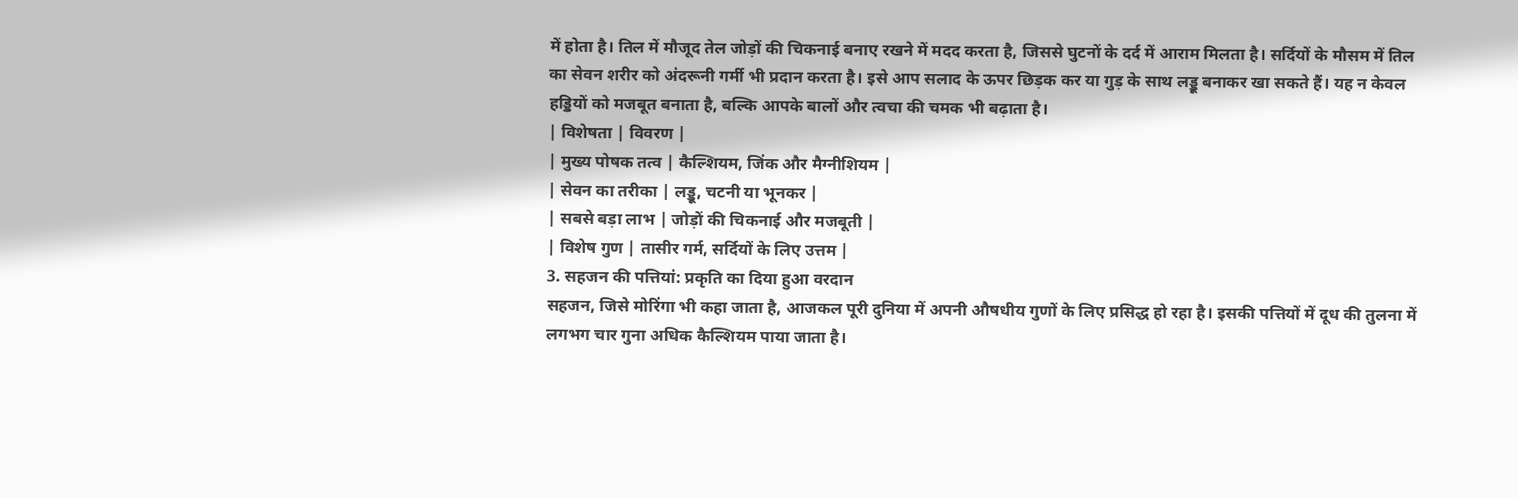में होता है। तिल में मौजूद तेल जोड़ों की चिकनाई बनाए रखने में मदद करता है, जिससे घुटनों के दर्द में आराम मिलता है। सर्दियों के मौसम में तिल का सेवन शरीर को अंदरूनी गर्मी भी प्रदान करता है। इसे आप सलाद के ऊपर छिड़क कर या गुड़ के साथ लड्डू बनाकर खा सकते हैं। यह न केवल हड्डियों को मजबूत बनाता है, बल्कि आपके बालों और त्वचा की चमक भी बढ़ाता है।
| विशेषता | विवरण |
| मुख्य पोषक तत्व | कैल्शियम, जिंक और मैग्नीशियम |
| सेवन का तरीका | लड्डू, चटनी या भूनकर |
| सबसे बड़ा लाभ | जोड़ों की चिकनाई और मजबूती |
| विशेष गुण | तासीर गर्म, सर्दियों के लिए उत्तम |
3. सहजन की पत्तियां: प्रकृति का दिया हुआ वरदान
सहजन, जिसे मोरिंगा भी कहा जाता है, आजकल पूरी दुनिया में अपनी औषधीय गुणों के लिए प्रसिद्ध हो रहा है। इसकी पत्तियों में दूध की तुलना में लगभग चार गुना अधिक कैल्शियम पाया जाता है।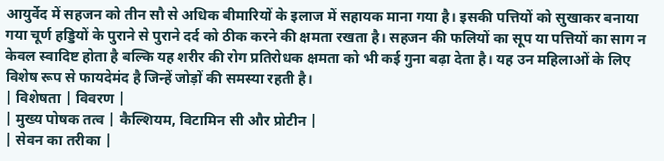आयुर्वेद में सहजन को तीन सौ से अधिक बीमारियों के इलाज में सहायक माना गया है। इसकी पत्तियों को सुखाकर बनाया गया चूर्ण हड्डियों के पुराने से पुराने दर्द को ठीक करने की क्षमता रखता है। सहजन की फलियों का सूप या पत्तियों का साग न केवल स्वादिष्ट होता है बल्कि यह शरीर की रोग प्रतिरोधक क्षमता को भी कई गुना बढ़ा देता है। यह उन महिलाओं के लिए विशेष रूप से फायदेमंद है जिन्हें जोड़ों की समस्या रहती है।
| विशेषता | विवरण |
| मुख्य पोषक तत्व | कैल्शियम, विटामिन सी और प्रोटीन |
| सेवन का तरीका |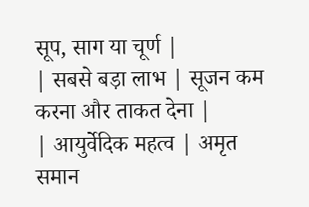सूप, साग या चूर्ण |
| सबसे बड़ा लाभ | सूजन कम करना और ताकत देना |
| आयुर्वेदिक महत्व | अमृत समान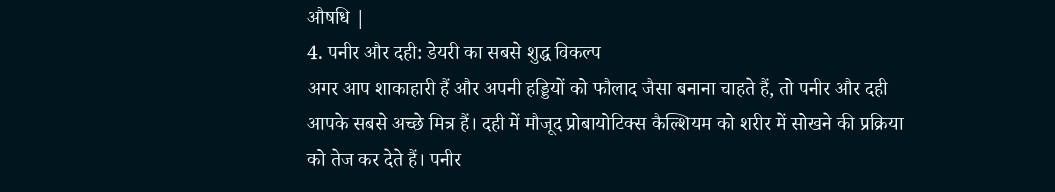औषधि |
4. पनीर और दही: डेयरी का सबसे शुद्ध विकल्प
अगर आप शाकाहारी हैं और अपनी हड्डियों को फौलाद जैसा बनाना चाहते हैं, तो पनीर और दही आपके सबसे अच्छे मित्र हैं। दही में मौजूद प्रोबायोटिक्स कैल्शियम को शरीर में सोखने की प्रक्रिया को तेज कर देते हैं। पनीर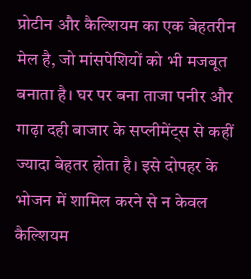प्रोटीन और कैल्शियम का एक बेहतरीन मेल है, जो मांसपेशियों को भी मजबूत बनाता है। घर पर बना ताजा पनीर और गाढ़ा दही बाजार के सप्लीमेंट्स से कहीं ज्यादा बेहतर होता है। इसे दोपहर के भोजन में शामिल करने से न केवल कैल्शियम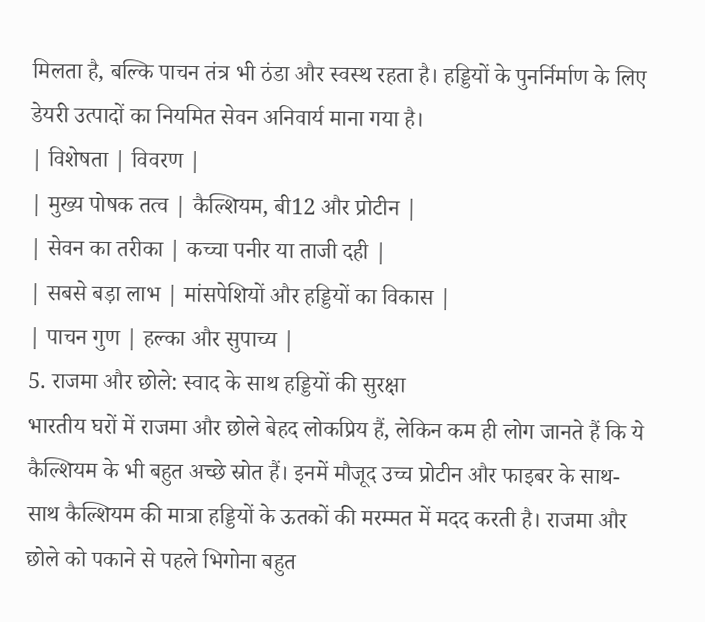मिलता है, बल्कि पाचन तंत्र भी ठंडा और स्वस्थ रहता है। हड्डियों के पुनर्निर्माण के लिए डेयरी उत्पादों का नियमित सेवन अनिवार्य माना गया है।
| विशेषता | विवरण |
| मुख्य पोषक तत्व | कैल्शियम, बी12 और प्रोटीन |
| सेवन का तरीका | कच्चा पनीर या ताजी दही |
| सबसे बड़ा लाभ | मांसपेशियों और हड्डियों का विकास |
| पाचन गुण | हल्का और सुपाच्य |
5. राजमा और छोले: स्वाद के साथ हड्डियों की सुरक्षा
भारतीय घरों में राजमा और छोले बेहद लोकप्रिय हैं, लेकिन कम ही लोग जानते हैं कि ये कैल्शियम के भी बहुत अच्छे स्रोत हैं। इनमें मौजूद उच्च प्रोटीन और फाइबर के साथ-साथ कैल्शियम की मात्रा हड्डियों के ऊतकों की मरम्मत में मदद करती है। राजमा और छोले को पकाने से पहले भिगोना बहुत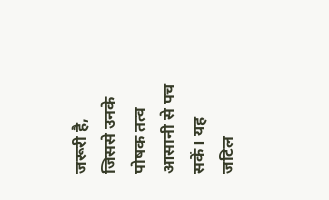जरूरी है, जिससे उनके पोषक तत्व आसानी से पच सकें। यह जटिल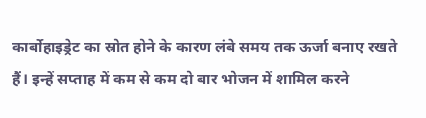कार्बोहाइड्रेट का स्रोत होने के कारण लंबे समय तक ऊर्जा बनाए रखते हैं। इन्हें सप्ताह में कम से कम दो बार भोजन में शामिल करने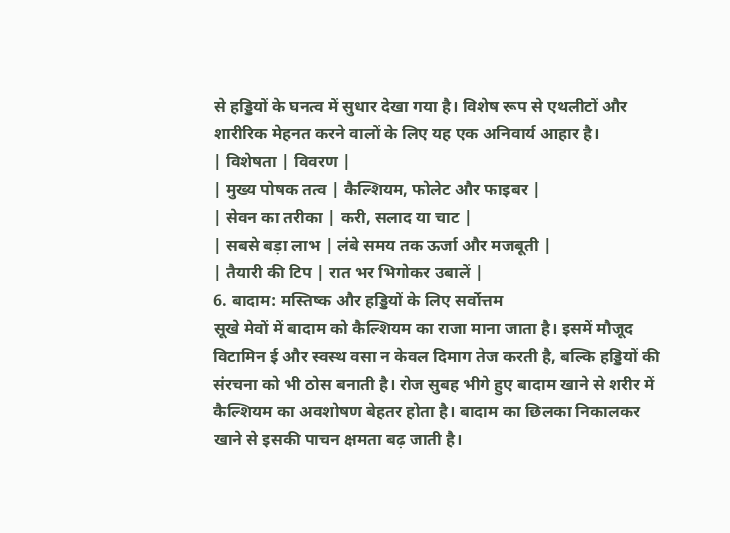से हड्डियों के घनत्व में सुधार देखा गया है। विशेष रूप से एथलीटों और शारीरिक मेहनत करने वालों के लिए यह एक अनिवार्य आहार है।
| विशेषता | विवरण |
| मुख्य पोषक तत्व | कैल्शियम, फोलेट और फाइबर |
| सेवन का तरीका | करी, सलाद या चाट |
| सबसे बड़ा लाभ | लंबे समय तक ऊर्जा और मजबूती |
| तैयारी की टिप | रात भर भिगोकर उबालें |
6. बादाम: मस्तिष्क और हड्डियों के लिए सर्वोत्तम
सूखे मेवों में बादाम को कैल्शियम का राजा माना जाता है। इसमें मौजूद विटामिन ई और स्वस्थ वसा न केवल दिमाग तेज करती है, बल्कि हड्डियों की संरचना को भी ठोस बनाती है। रोज सुबह भीगे हुए बादाम खाने से शरीर में कैल्शियम का अवशोषण बेहतर होता है। बादाम का छिलका निकालकर खाने से इसकी पाचन क्षमता बढ़ जाती है।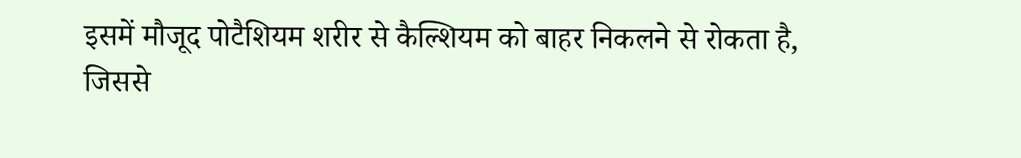इसमें मौजूद पोटैशियम शरीर से कैल्शियम को बाहर निकलने से रोकता है, जिससे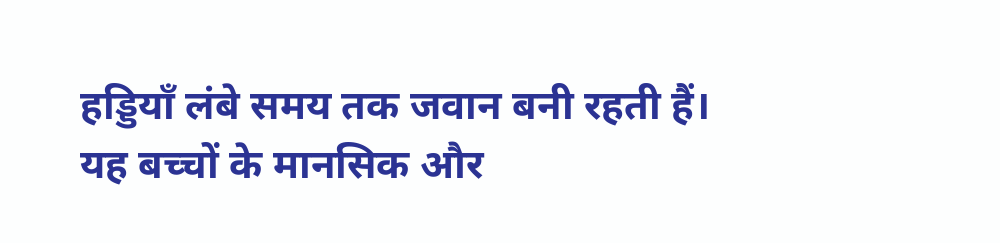हड्डियाँ लंबे समय तक जवान बनी रहती हैं। यह बच्चों के मानसिक और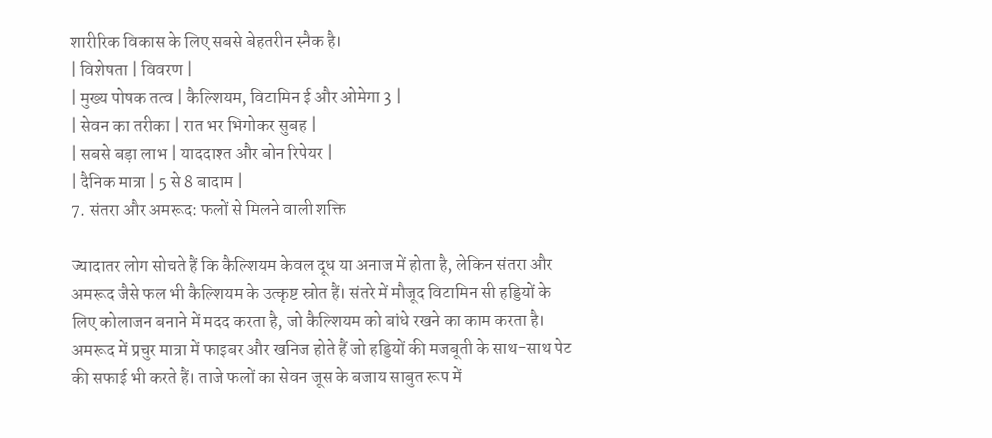शारीरिक विकास के लिए सबसे बेहतरीन स्नैक है।
| विशेषता | विवरण |
| मुख्य पोषक तत्व | कैल्शियम, विटामिन ई और ओमेगा 3 |
| सेवन का तरीका | रात भर भिगोकर सुबह |
| सबसे बड़ा लाभ | याददाश्त और बोन रिपेयर |
| दैनिक मात्रा | 5 से 8 बादाम |
7. संतरा और अमरूद: फलों से मिलने वाली शक्ति

ज्यादातर लोग सोचते हैं कि कैल्शियम केवल दूध या अनाज में होता है, लेकिन संतरा और अमरूद जैसे फल भी कैल्शियम के उत्कृष्ट स्रोत हैं। संतरे में मौजूद विटामिन सी हड्डियों के लिए कोलाजन बनाने में मदद करता है, जो कैल्शियम को बांधे रखने का काम करता है। अमरूद में प्रचुर मात्रा में फाइबर और खनिज होते हैं जो हड्डियों की मजबूती के साथ-साथ पेट की सफाई भी करते हैं। ताजे फलों का सेवन जूस के बजाय साबुत रूप में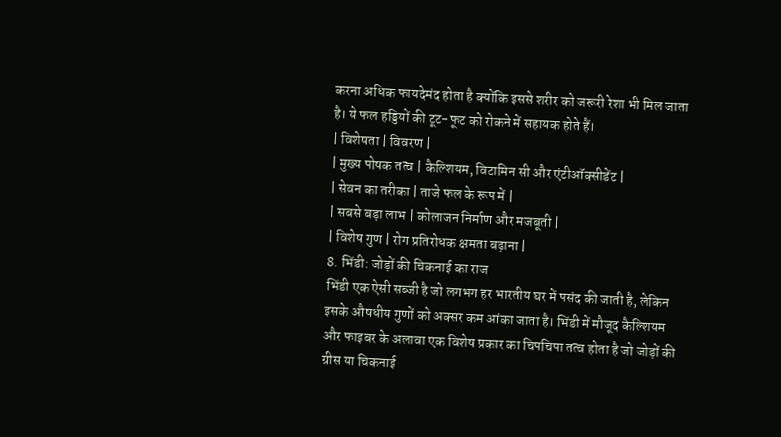करना अधिक फायदेमंद होता है क्योंकि इससे शरीर को जरूरी रेशा भी मिल जाता है। ये फल हड्डियों की टूट-फूट को रोकने में सहायक होते हैं।
| विशेषता | विवरण |
| मुख्य पोषक तत्व | कैल्शियम, विटामिन सी और एंटीऑक्सीडेंट |
| सेवन का तरीका | ताजे फल के रूप में |
| सबसे बड़ा लाभ | कोलाजन निर्माण और मजबूती |
| विशेष गुण | रोग प्रतिरोधक क्षमता बढ़ाना |
8. भिंडी: जोड़ों की चिकनाई का राज
भिंडी एक ऐसी सब्जी है जो लगभग हर भारतीय घर में पसंद की जाती है, लेकिन इसके औषधीय गुणों को अक्सर कम आंका जाता है। भिंडी में मौजूद कैल्शियम और फाइबर के अलावा एक विशेष प्रकार का चिपचिपा तत्व होता है जो जोड़ों की ग्रीस या चिकनाई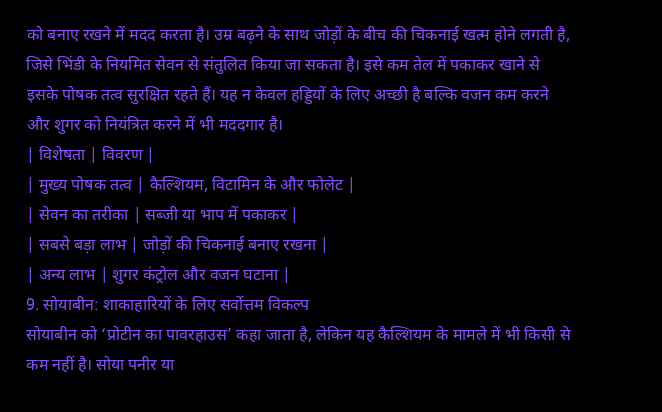को बनाए रखने में मदद करता है। उम्र बढ़ने के साथ जोड़ों के बीच की चिकनाई खत्म होने लगती है, जिसे भिंडी के नियमित सेवन से संतुलित किया जा सकता है। इसे कम तेल में पकाकर खाने से इसके पोषक तत्व सुरक्षित रहते हैं। यह न केवल हड्डियों के लिए अच्छी है बल्कि वजन कम करने और शुगर को नियंत्रित करने में भी मददगार है।
| विशेषता | विवरण |
| मुख्य पोषक तत्व | कैल्शियम, विटामिन के और फोलेट |
| सेवन का तरीका | सब्जी या भाप में पकाकर |
| सबसे बड़ा लाभ | जोड़ों की चिकनाई बनाए रखना |
| अन्य लाभ | शुगर कंट्रोल और वजन घटाना |
9. सोयाबीन: शाकाहारियों के लिए सर्वोत्तम विकल्प
सोयाबीन को ‘प्रोटीन का पावरहाउस’ कहा जाता है, लेकिन यह कैल्शियम के मामले में भी किसी से कम नहीं है। सोया पनीर या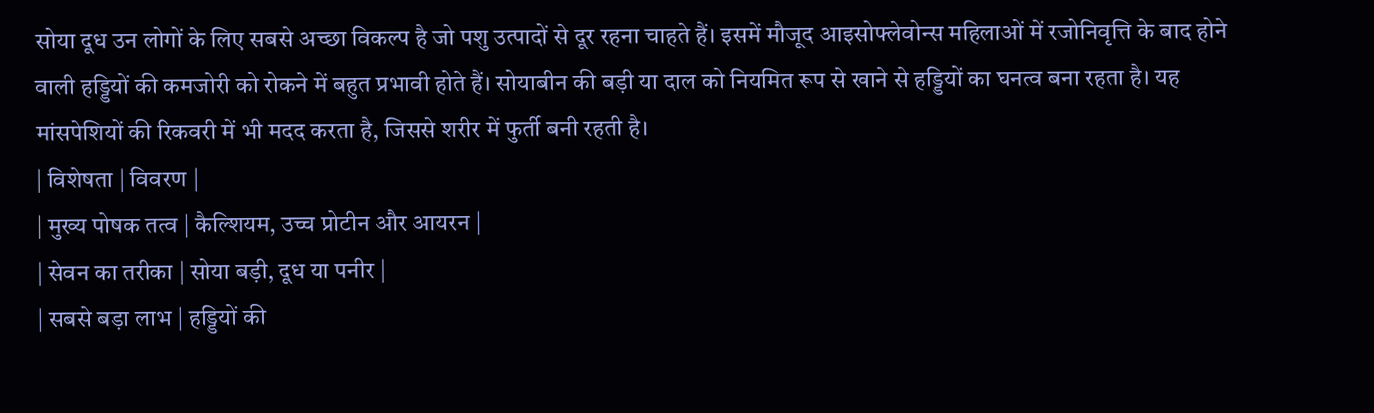सोया दूध उन लोगों के लिए सबसे अच्छा विकल्प है जो पशु उत्पादों से दूर रहना चाहते हैं। इसमें मौजूद आइसोफ्लेवोन्स महिलाओं में रजोनिवृत्ति के बाद होने वाली हड्डियों की कमजोरी को रोकने में बहुत प्रभावी होते हैं। सोयाबीन की बड़ी या दाल को नियमित रूप से खाने से हड्डियों का घनत्व बना रहता है। यह मांसपेशियों की रिकवरी में भी मदद करता है, जिससे शरीर में फुर्ती बनी रहती है।
| विशेषता | विवरण |
| मुख्य पोषक तत्व | कैल्शियम, उच्च प्रोटीन और आयरन |
| सेवन का तरीका | सोया बड़ी, दूध या पनीर |
| सबसे बड़ा लाभ | हड्डियों की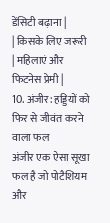डेंसिटी बढ़ाना |
| किसके लिए जरूरी | महिलाएं और फिटनेस प्रेमी |
10. अंजीर: हड्डियों को फिर से जीवंत करने वाला फल
अंजीर एक ऐसा सूखा फल है जो पोटैशियम और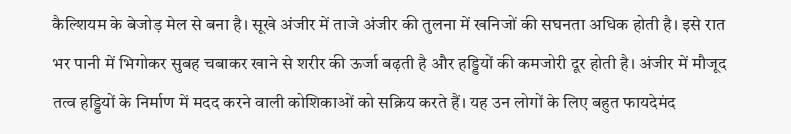कैल्शियम के बेजोड़ मेल से बना है। सूखे अंजीर में ताजे अंजीर की तुलना में खनिजों की सघनता अधिक होती है। इसे रात भर पानी में भिगोकर सुबह चबाकर खाने से शरीर की ऊर्जा बढ़ती है और हड्डियों की कमजोरी दूर होती है। अंजीर में मौजूद तत्व हड्डियों के निर्माण में मदद करने वाली कोशिकाओं को सक्रिय करते हैं। यह उन लोगों के लिए बहुत फायदेमंद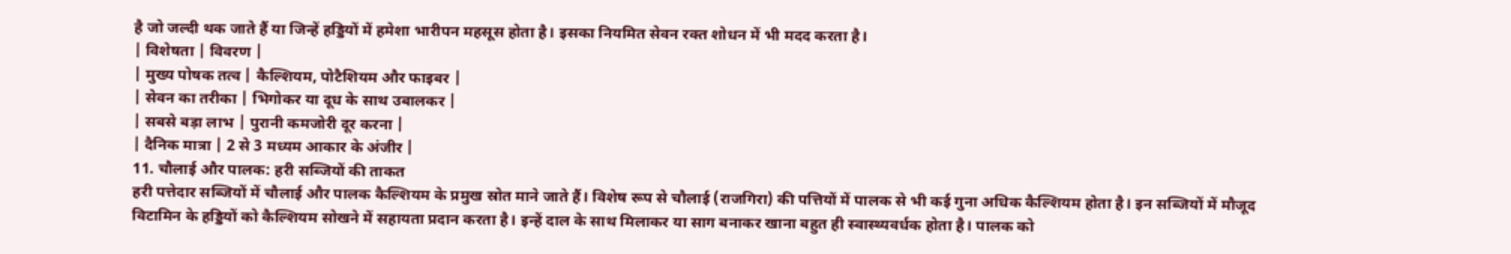है जो जल्दी थक जाते हैं या जिन्हें हड्डियों में हमेशा भारीपन महसूस होता है। इसका नियमित सेवन रक्त शोधन में भी मदद करता है।
| विशेषता | विवरण |
| मुख्य पोषक तत्व | कैल्शियम, पोटैशियम और फाइबर |
| सेवन का तरीका | भिगोकर या दूध के साथ उबालकर |
| सबसे बड़ा लाभ | पुरानी कमजोरी दूर करना |
| दैनिक मात्रा | 2 से 3 मध्यम आकार के अंजीर |
11. चौलाई और पालक: हरी सब्जियों की ताकत
हरी पत्तेदार सब्जियों में चौलाई और पालक कैल्शियम के प्रमुख स्रोत माने जाते हैं। विशेष रूप से चौलाई (राजगिरा) की पत्तियों में पालक से भी कई गुना अधिक कैल्शियम होता है। इन सब्जियों में मौजूद विटामिन के हड्डियों को कैल्शियम सोखने में सहायता प्रदान करता है। इन्हें दाल के साथ मिलाकर या साग बनाकर खाना बहुत ही स्वास्थ्यवर्धक होता है। पालक को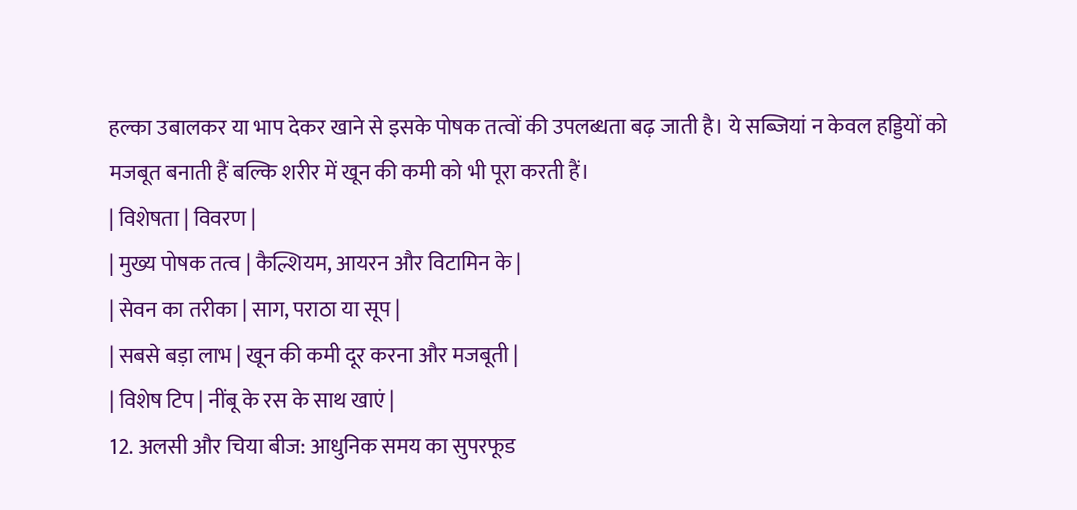हल्का उबालकर या भाप देकर खाने से इसके पोषक तत्वों की उपलब्धता बढ़ जाती है। ये सब्जियां न केवल हड्डियों को मजबूत बनाती हैं बल्कि शरीर में खून की कमी को भी पूरा करती हैं।
| विशेषता | विवरण |
| मुख्य पोषक तत्व | कैल्शियम, आयरन और विटामिन के |
| सेवन का तरीका | साग, पराठा या सूप |
| सबसे बड़ा लाभ | खून की कमी दूर करना और मजबूती |
| विशेष टिप | नींबू के रस के साथ खाएं |
12. अलसी और चिया बीज: आधुनिक समय का सुपरफूड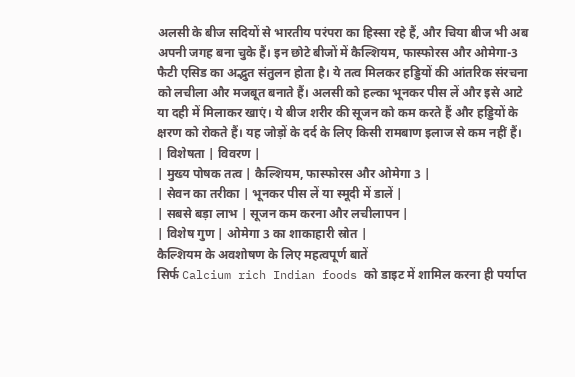अलसी के बीज सदियों से भारतीय परंपरा का हिस्सा रहे हैं, और चिया बीज भी अब अपनी जगह बना चुके हैं। इन छोटे बीजों में कैल्शियम, फास्फोरस और ओमेगा-3 फैटी एसिड का अद्भुत संतुलन होता है। ये तत्व मिलकर हड्डियों की आंतरिक संरचना को लचीला और मजबूत बनाते हैं। अलसी को हल्का भूनकर पीस लें और इसे आटे या दही में मिलाकर खाएं। ये बीज शरीर की सूजन को कम करते हैं और हड्डियों के क्षरण को रोकते हैं। यह जोड़ों के दर्द के लिए किसी रामबाण इलाज से कम नहीं हैं।
| विशेषता | विवरण |
| मुख्य पोषक तत्व | कैल्शियम, फास्फोरस और ओमेगा 3 |
| सेवन का तरीका | भूनकर पीस लें या स्मूदी में डालें |
| सबसे बड़ा लाभ | सूजन कम करना और लचीलापन |
| विशेष गुण | ओमेगा 3 का शाकाहारी स्रोत |
कैल्शियम के अवशोषण के लिए महत्वपूर्ण बातें
सिर्फ Calcium rich Indian foods को डाइट में शामिल करना ही पर्याप्त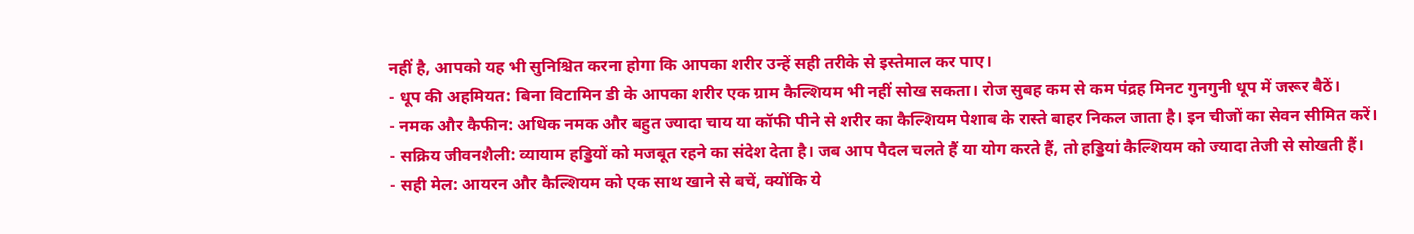नहीं है, आपको यह भी सुनिश्चित करना होगा कि आपका शरीर उन्हें सही तरीके से इस्तेमाल कर पाए।
- धूप की अहमियत: बिना विटामिन डी के आपका शरीर एक ग्राम कैल्शियम भी नहीं सोख सकता। रोज सुबह कम से कम पंद्रह मिनट गुनगुनी धूप में जरूर बैठें।
- नमक और कैफीन: अधिक नमक और बहुत ज्यादा चाय या कॉफी पीने से शरीर का कैल्शियम पेशाब के रास्ते बाहर निकल जाता है। इन चीजों का सेवन सीमित करें।
- सक्रिय जीवनशैली: व्यायाम हड्डियों को मजबूत रहने का संदेश देता है। जब आप पैदल चलते हैं या योग करते हैं, तो हड्डियां कैल्शियम को ज्यादा तेजी से सोखती हैं।
- सही मेल: आयरन और कैल्शियम को एक साथ खाने से बचें, क्योंकि ये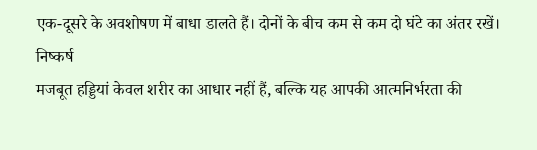एक-दूसरे के अवशोषण में बाधा डालते हैं। दोनों के बीच कम से कम दो घंटे का अंतर रखें।
निष्कर्ष
मजबूत हड्डियां केवल शरीर का आधार नहीं हैं, बल्कि यह आपकी आत्मनिर्भरता की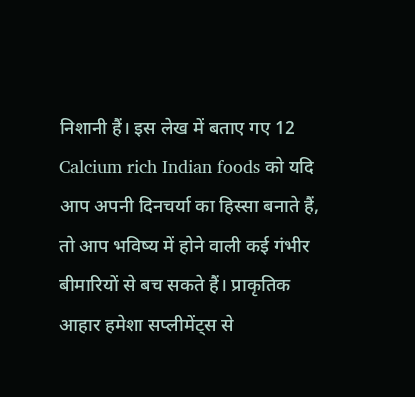निशानी हैं। इस लेख में बताए गए 12 Calcium rich Indian foods को यदि आप अपनी दिनचर्या का हिस्सा बनाते हैं, तो आप भविष्य में होने वाली कई गंभीर बीमारियों से बच सकते हैं। प्राकृतिक आहार हमेशा सप्लीमेंट्स से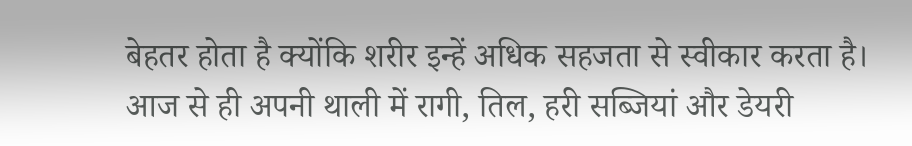बेहतर होता है क्योंकि शरीर इन्हें अधिक सहजता से स्वीकार करता है। आज से ही अपनी थाली में रागी, तिल, हरी सब्जियां और डेयरी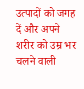उत्पादों को जगह दें और अपने शरीर को उम्र भर चलने वाली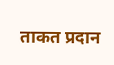ताकत प्रदान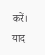करें। याद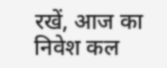रखें, आज का निवेश कल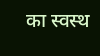का स्वस्थ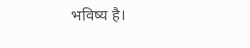भविष्य है।